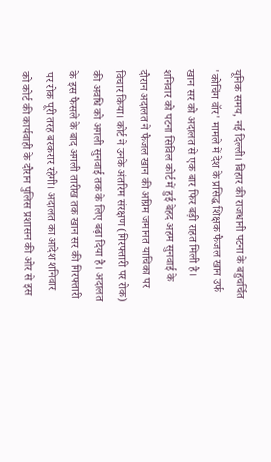यूनिक समय, नई दिल्ली। बिहार की राजधानी पटना के बहुचर्चित 'कोचिंग वॉर' मामले में देश के प्रसिद्ध शिक्षक फैजल खान उर्फ खान सर को अदालत से एक बार फिर बड़ी राहत मिली है। शनिवार को पटना सिविल कोर्ट में हुई बेहद अहम सुनवाई के दौरान अदालत ने फैजल खान की अग्रिम जमानत याचिका पर विचार किया। कोर्ट ने उनके अंतरिम संरक्षण (गिरफ्तारी पर रोक) की अवधि को अगली सुनवाई तक के लिए बढ़ा दिया है। अदालत के इस फैसले के बाद अगली तारीख तक खान सर की गिरफ्तारी पर रोक पूरी तरह बरकरार रहेगी। अदालत का आदेश शनिवार को कोर्ट की कार्यवाही के दौरान पुलिस प्रशासन की ओर से इस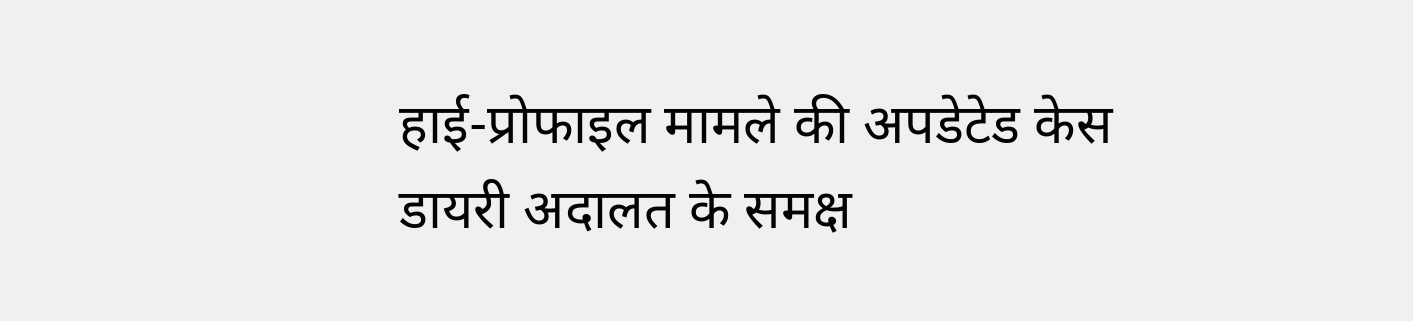हाई-प्रोफाइल मामले की अपडेटेड केस डायरी अदालत के समक्ष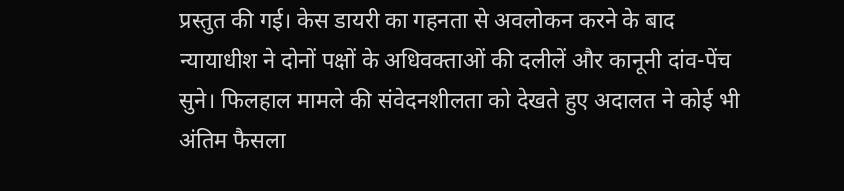प्रस्तुत की गई। केस डायरी का गहनता से अवलोकन करने के बाद न्यायाधीश ने दोनों पक्षों के अधिवक्ताओं की दलीलें और कानूनी दांव-पेंच सुने। फिलहाल मामले की संवेदनशीलता को देखते हुए अदालत ने कोई भी अंतिम फैसला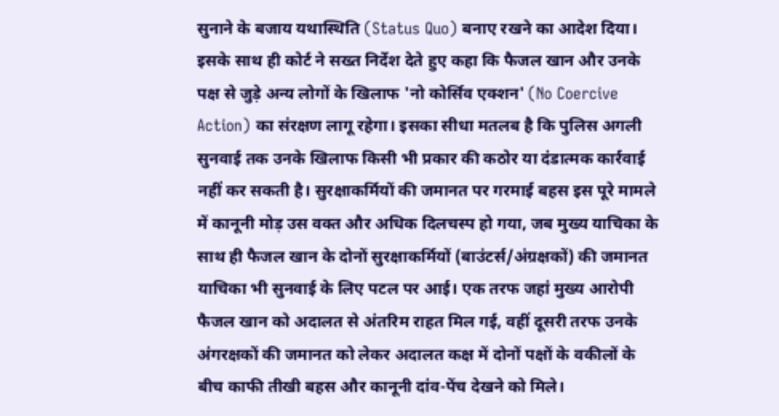सुनाने के बजाय यथास्थिति (Status Quo) बनाए रखने का आदेश दिया। इसके साथ ही कोर्ट ने सख्त निर्देश देते हुए कहा कि फैजल खान और उनके पक्ष से जुड़े अन्य लोगों के खिलाफ 'नो कोर्सिव एक्शन' (No Coercive Action) का संरक्षण लागू रहेगा। इसका सीधा मतलब है कि पुलिस अगली सुनवाई तक उनके खिलाफ किसी भी प्रकार की कठोर या दंडात्मक कार्रवाई नहीं कर सकती है। सुरक्षाकर्मियों की जमानत पर गरमाई बहस इस पूरे मामले में कानूनी मोड़ उस वक्त और अधिक दिलचस्प हो गया, जब मुख्य याचिका के साथ ही फैजल खान के दोनों सुरक्षाकर्मियों (बाउंटर्स/अंग्रक्षकों) की जमानत याचिका भी सुनवाई के लिए पटल पर आई। एक तरफ जहां मुख्य आरोपी फैजल खान को अदालत से अंतरिम राहत मिल गई, वहीं दूसरी तरफ उनके अंगरक्षकों की जमानत को लेकर अदालत कक्ष में दोनों पक्षों के वकीलों के बीच काफी तीखी बहस और कानूनी दांव-पेंच देखने को मिले।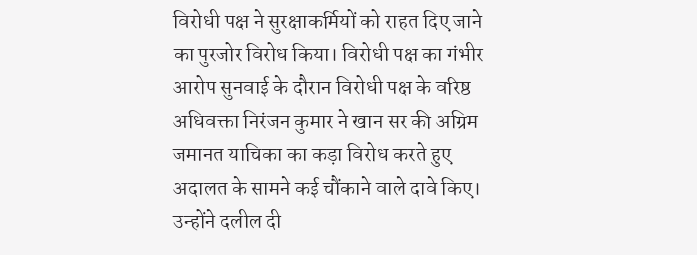विरोधी पक्ष ने सुरक्षाकर्मियों को राहत दिए जाने का पुरजोर विरोध किया। विरोधी पक्ष का गंभीर आरोप सुनवाई के दौरान विरोधी पक्ष के वरिष्ठ अधिवक्ता निरंजन कुमार ने खान सर की अग्रिम जमानत याचिका का कड़ा विरोध करते हुए अदालत के सामने कई चौंकाने वाले दावे किए। उन्होंने दलील दी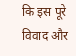कि इस पूरे विवाद और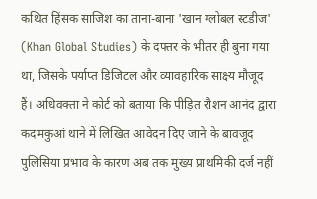कथित हिंसक साजिश का ताना-बाना 'खान ग्लोबल स्टडीज' (Khan Global Studies) के दफ्तर के भीतर ही बुना गया था, जिसके पर्याप्त डिजिटल और व्यावहारिक साक्ष्य मौजूद हैं। अधिवक्ता ने कोर्ट को बताया कि पीड़ित रौशन आनंद द्वारा कदमकुआं थाने में लिखित आवेदन दिए जाने के बावजूद पुलिसिया प्रभाव के कारण अब तक मुख्य प्राथमिकी दर्ज नहीं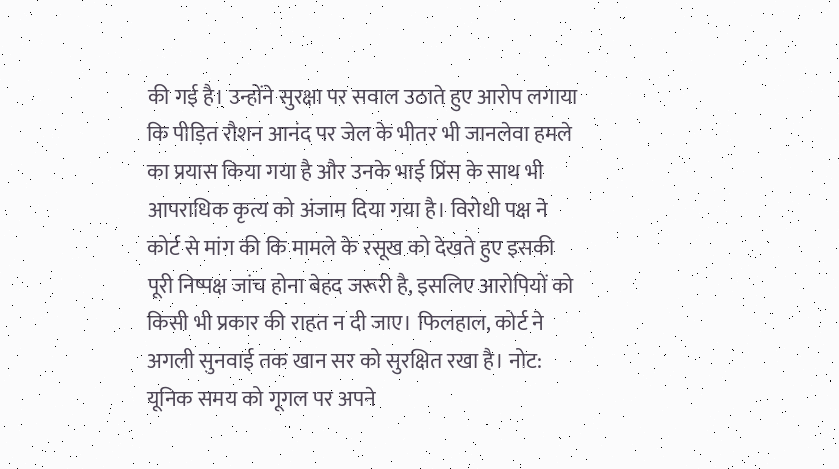की गई है। उन्होंने सुरक्षा पर सवाल उठाते हुए आरोप लगाया कि पीड़ित रौशन आनंद पर जेल के भीतर भी जानलेवा हमले का प्रयास किया गया है और उनके भाई प्रिंस के साथ भी आपराधिक कृत्य को अंजाम दिया गया है। विरोधी पक्ष ने कोर्ट से मांग की कि मामले के रसूख को देखते हुए इसकी पूरी निष्पक्ष जांच होना बेहद जरूरी है, इसलिए आरोपियों को किसी भी प्रकार की राहत न दी जाए। फिलहाल, कोर्ट ने अगली सुनवाई तक खान सर को सुरक्षित रखा है। नोट: यूनिक समय को गूगल पर अपने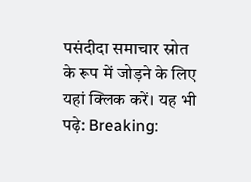पसंदीदा समाचार स्रोत के रूप में जोड़ने के लिए यहां क्लिक करें। यह भी पढ़े: Breaking: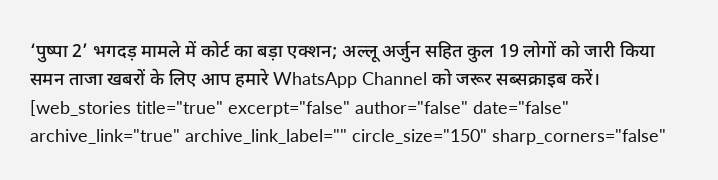‘पुष्पा 2’ भगदड़ मामले में कोर्ट का बड़ा एक्शन; अल्लू अर्जुन सहित कुल 19 लोगों को जारी किया समन ताजा खबरों के लिए आप हमारे WhatsApp Channel को जरूर सब्सक्राइब करें। [web_stories title="true" excerpt="false" author="false" date="false" archive_link="true" archive_link_label="" circle_size="150" sharp_corners="false"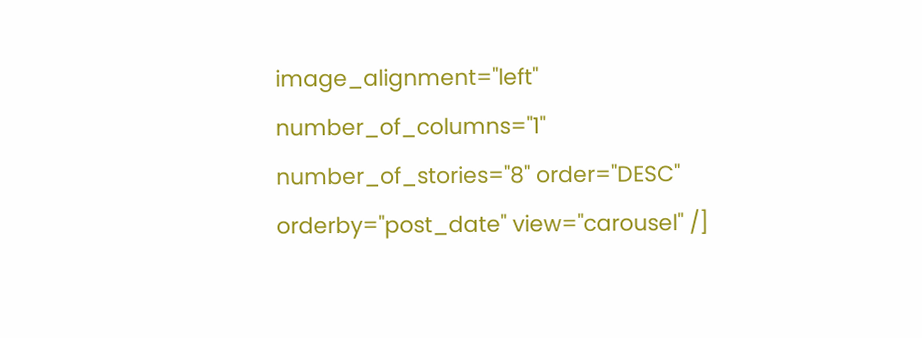image_alignment="left" number_of_columns="1" number_of_stories="8" order="DESC" orderby="post_date" view="carousel" /]